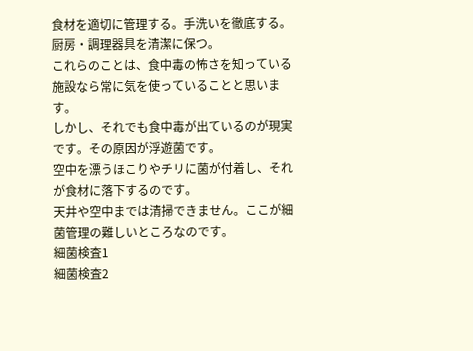食材を適切に管理する。手洗いを徹底する。厨房・調理器具を清潔に保つ。
これらのことは、食中毒の怖さを知っている施設なら常に気を使っていることと思います。
しかし、それでも食中毒が出ているのが現実です。その原因が浮遊菌です。
空中を漂うほこりやチリに菌が付着し、それが食材に落下するのです。
天井や空中までは清掃できません。ここが細菌管理の難しいところなのです。
細菌検査1
細菌検査2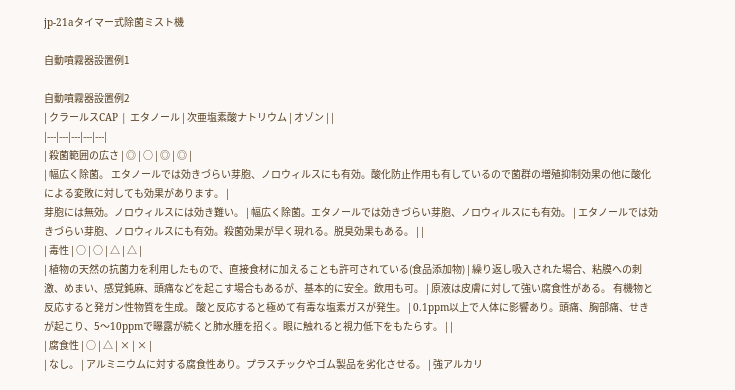jp-21aタイマー式除菌ミスト機

自動噴霧器設置例1

自動噴霧器設置例2
| クラールスCAP | エタノール | 次亜塩素酸ナトリウム | オゾン | |
|---|---|---|---|---|
| 殺菌範囲の広さ | ◎ | ○ | ◎ | ◎ |
| 幅広く除菌。 エタノールでは効きづらい芽胞、ノロウィルスにも有効。酸化防止作用も有しているので菌群の増殖抑制効果の他に酸化による変敗に対しても効果があります。 |
芽胞には無効。ノロウィルスには効き難い。 | 幅広く除菌。エタノールでは効きづらい芽胞、ノロウィルスにも有効。 | エタノールでは効きづらい芽胞、ノロウィルスにも有効。殺菌効果が早く現れる。脱臭効果もある。 | |
| 毒性 | ○ | ○ | △ | △ |
| 植物の天然の抗菌力を利用したもので、直接食材に加えることも許可されている(食品添加物) | 繰り返し吸入された場合、粘膜への刺激、めまい、感覚鈍麻、頭痛などを起こす場合もあるが、基本的に安全。飲用も可。 | 原液は皮膚に対して強い腐食性がある。 有機物と反応すると発ガン性物質を生成。 酸と反応すると極めて有毒な塩素ガスが発生。 | 0.1ppm以上で人体に影響あり。頭痛、胸部痛、せきが起こり、5〜10ppmで曝露が続くと肺水腫を招く。眼に触れると視力低下をもたらす。 | |
| 腐食性 | ○ | △ | × | × |
| なし。 | アルミニウムに対する腐食性あり。プラスチックやゴム製品を劣化させる。 | 強アルカリ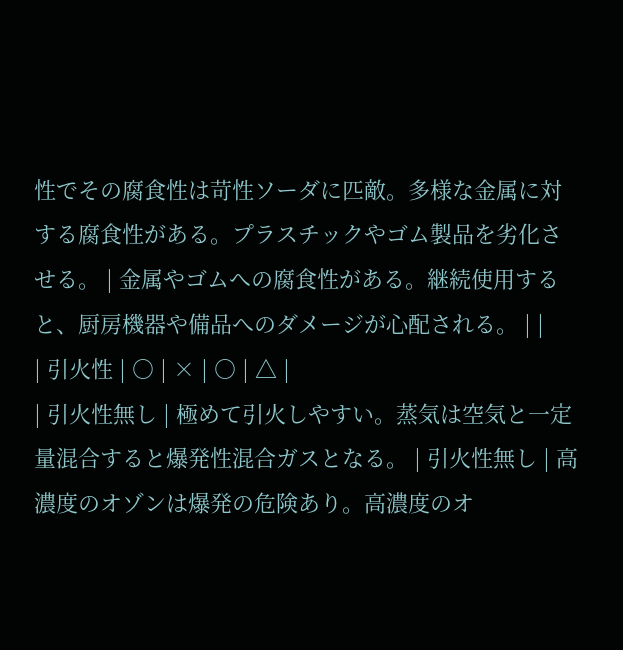性でその腐食性は苛性ソーダに匹敵。多様な金属に対する腐食性がある。プラスチックやゴム製品を劣化させる。 | 金属やゴムへの腐食性がある。継続使用すると、厨房機器や備品へのダメージが心配される。 | |
| 引火性 | ○ | × | ○ | △ |
| 引火性無し | 極めて引火しやすい。蒸気は空気と一定量混合すると爆発性混合ガスとなる。 | 引火性無し | 高濃度のオゾンは爆発の危険あり。高濃度のオ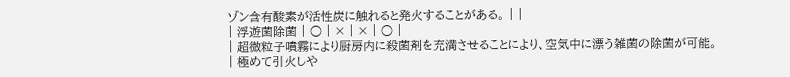ゾン含有酸素が活性炭に触れると発火することがある。 | |
| 浮遊菌除菌 | ○ | × | × | ○ |
| 超微粒子噴霧により厨房内に殺菌剤を充満させることにより、空気中に漂う雑菌の除菌が可能。 | 極めて引火しや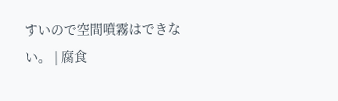すいので空間噴霧はできない。 | 腐食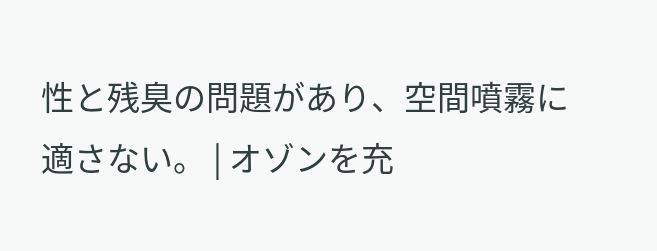性と残臭の問題があり、空間噴霧に適さない。 | オゾンを充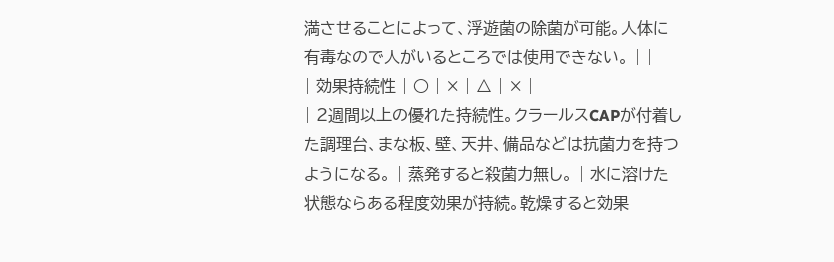満させることによって、浮遊菌の除菌が可能。人体に有毒なので人がいるところでは使用できない。 | |
| 効果持続性 | ○ | × | △ | × |
| 2週間以上の優れた持続性。クラールスCAPが付着した調理台、まな板、壁、天井、備品などは抗菌力を持つようになる。 | 蒸発すると殺菌力無し。 | 水に溶けた状態ならある程度効果が持続。乾燥すると効果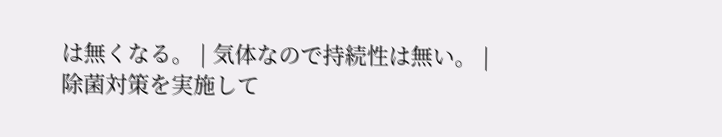は無くなる。 | 気体なので持続性は無い。 |
除菌対策を実施して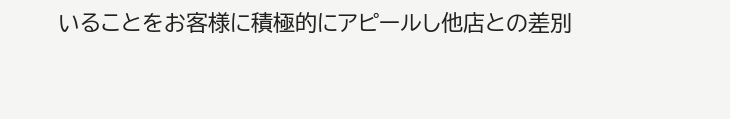いることをお客様に積極的にアピールし他店との差別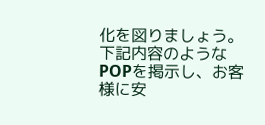化を図りましょう。
下記内容のようなPOPを掲示し、お客様に安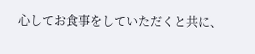心してお食事をしていただくと共に、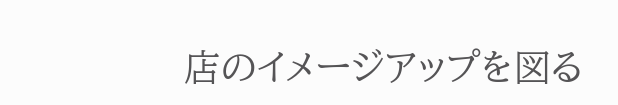店のイメージアップを図る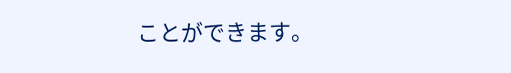ことができます。